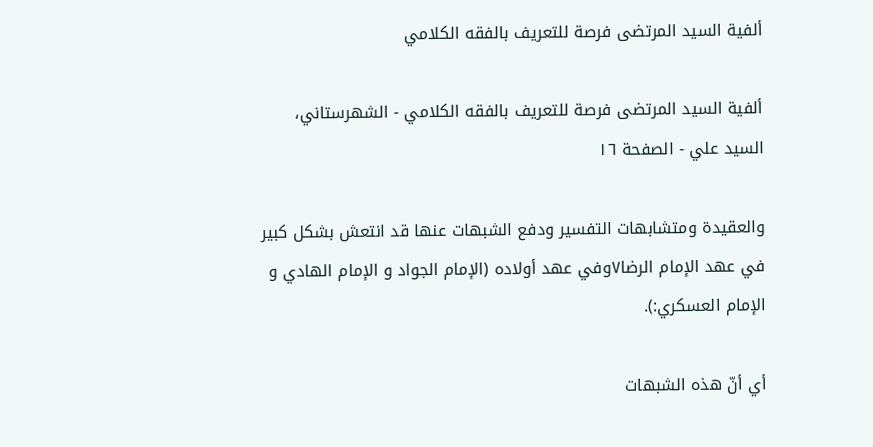ألفية السيد المرتضى فرصة للتعريف بالفقه الكلامي

ألفية السيد المرتضى فرصة للتعريف بالفقه الكلامي - الشهرستاني، السيد علي - الصفحة ١٦

والعقیدة ومتشابهات التفسیر ودفع الشبهات عنها قد انتعش بشكل كبير في عهد الإمام الرضا٧وفي عهد أولاده (الإمام الجواد و الإمام الهادي و الإمام العسكري:).

أي أنّ هذه الشبهات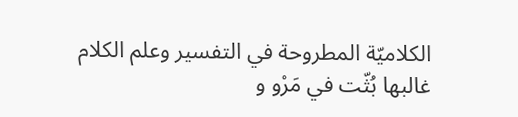الكلامیّة المطروحة في التفسیر وعلم الكلام غالبها بُثّت في مَرْو و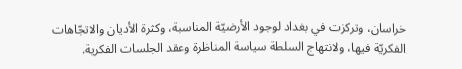خراسان، وتركزت في بغداد لوجود الأرضیّة المناسبة، وكثرة الأدیان والاتجّاهات الفكریّة فیها، ولانتهاج السلطة سیاسة المناظرة وعقد الجلسات الفكریة.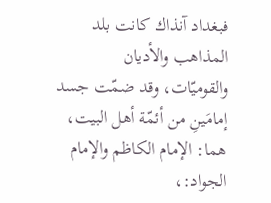فبغداد آنذاك كانت بلد المذاهب والأدیان والقومیّات، وقد ضمّت جسد إمامَينِ من أئمّة أهل البيت، هما: الإمام الكاظم والإمام الجواد:،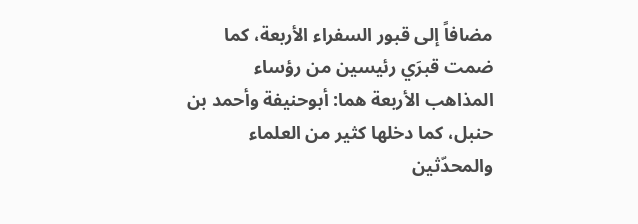مضافاً إلى قبور السفراء الأربعة، كما ضمت قبرَي رئيسين من رؤساء المذاهب الأربعة هما: أبوحنيفة وأحمد بن حنبل، كما دخلها كثیر من العلماء والمحدّثین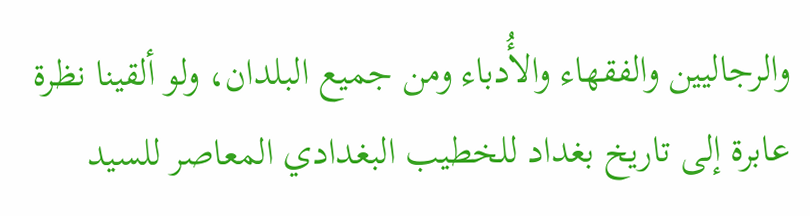والرجالیین والفقهاء والأُدباء ومن جمیع البلدان، ولو ألقینا نظرة عابرة إلی تاریخ بغداد للخطیب البغدادي المعاصر للسید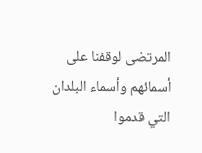المرتضى لوقفنا علی أسمائهم وأسماء البلدان التي قدموا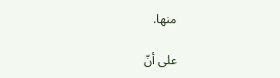منها.

على أنّ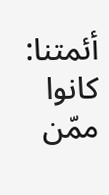أئمتنا: كانوا ممّن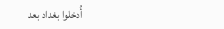أُدخلوا بغداد بعد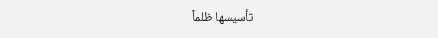تأسیسها ظلماً